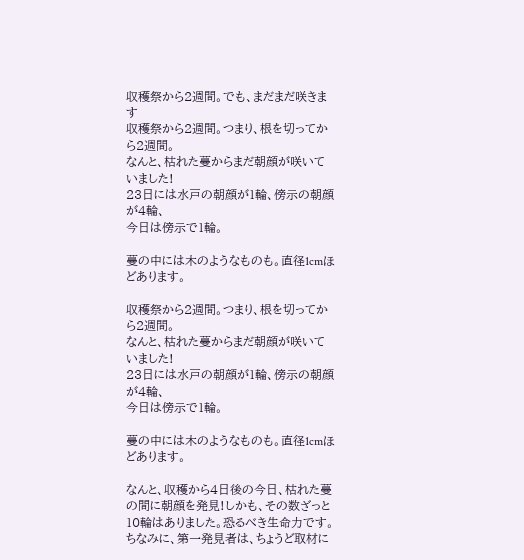収穫祭から2週間。でも、まだまだ咲きます
収穫祭から2週間。つまり、根を切ってから2週間。
なんと、枯れた蔓からまだ朝顔が咲いていました!
23日には水戸の朝顔が1輪、傍示の朝顔が4輪、
今日は傍示で1輪。

蔓の中には木のようなものも。直径1cmほどあります。

収穫祭から2週間。つまり、根を切ってから2週間。
なんと、枯れた蔓からまだ朝顔が咲いていました!
23日には水戸の朝顔が1輪、傍示の朝顔が4輪、
今日は傍示で1輪。

蔓の中には木のようなものも。直径1cmほどあります。

なんと、収穫から4日後の今日、枯れた蔓の間に朝顔を発見!しかも、その数ざっと10輪はありました。恐るべき生命力です。
ちなみに、第一発見者は、ちょうど取材に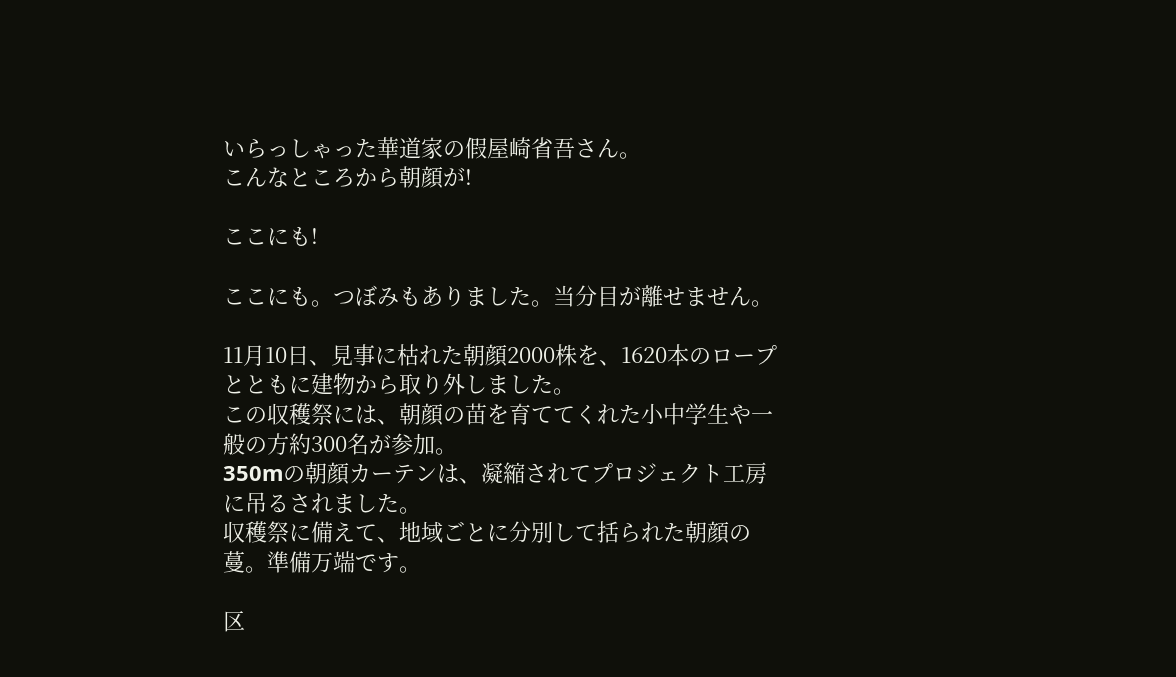いらっしゃった華道家の假屋崎省吾さん。
こんなところから朝顔が!

ここにも!

ここにも。つぼみもありました。当分目が離せません。

11月10日、見事に枯れた朝顔2000株を、1620本のロープとともに建物から取り外しました。
この収穫祭には、朝顔の苗を育ててくれた小中学生や一般の方約300名が参加。
350mの朝顔カーテンは、凝縮されてプロジェクト工房に吊るされました。
収穫祭に備えて、地域ごとに分別して括られた朝顔の蔓。準備万端です。

区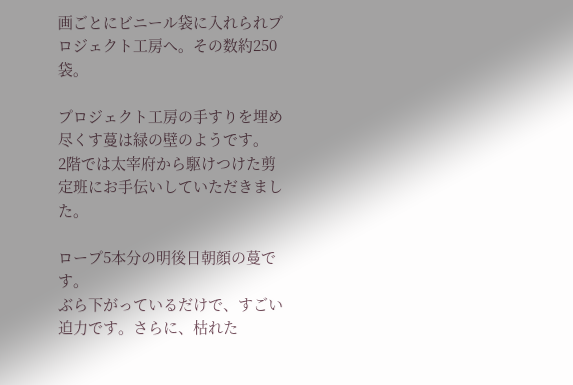画ごとにビニール袋に入れられプロジェクト工房へ。その数約250袋。

プロジェクト工房の手すりを埋め尽くす蔓は緑の壁のようです。
2階では太宰府から駆けつけた剪定班にお手伝いしていただきました。

ロープ5本分の明後日朝顔の蔓です。
ぶら下がっているだけで、すごい迫力です。さらに、枯れた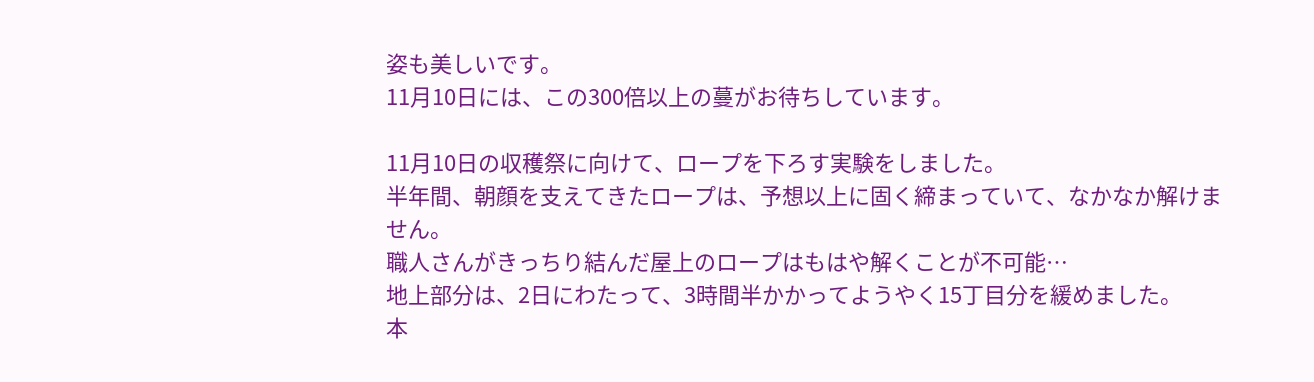姿も美しいです。
11月10日には、この300倍以上の蔓がお待ちしています。

11月10日の収穫祭に向けて、ロープを下ろす実験をしました。
半年間、朝顔を支えてきたロープは、予想以上に固く締まっていて、なかなか解けません。
職人さんがきっちり結んだ屋上のロープはもはや解くことが不可能…
地上部分は、2日にわたって、3時間半かかってようやく15丁目分を緩めました。
本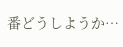番どうしようか…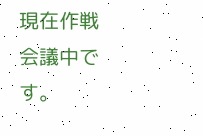現在作戦会議中です。